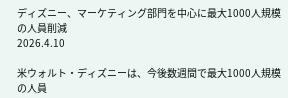ディズニー、マーケティング部門を中心に最大1000人規模の人員削減
2026.4.10

米ウォルト・ディズニーは、今後数週間で最大1000人規模の人員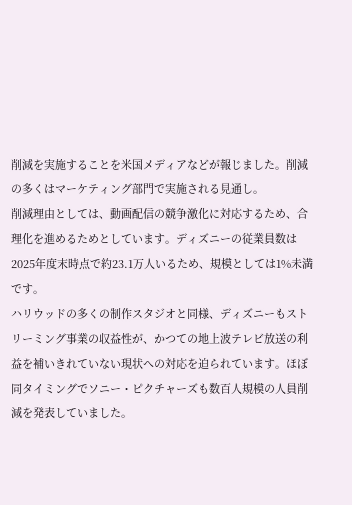削減を実施することを米国メディアなどが報じました。削減の多くはマーケティング部門で実施される見通し。
削減理由としては、動画配信の競争激化に対応するため、合理化を進めるためとしています。ディズニーの従業員数は2025年度末時点で約23.1万人いるため、規模としては1%未満です。
ハリウッドの多くの制作スタジオと同様、ディズニーもストリーミング事業の収益性が、かつての地上波テレビ放送の利益を補いきれていない現状への対応を迫られています。ほぼ同タイミングでソニー・ピクチャーズも数百人規模の人員削減を発表していました。